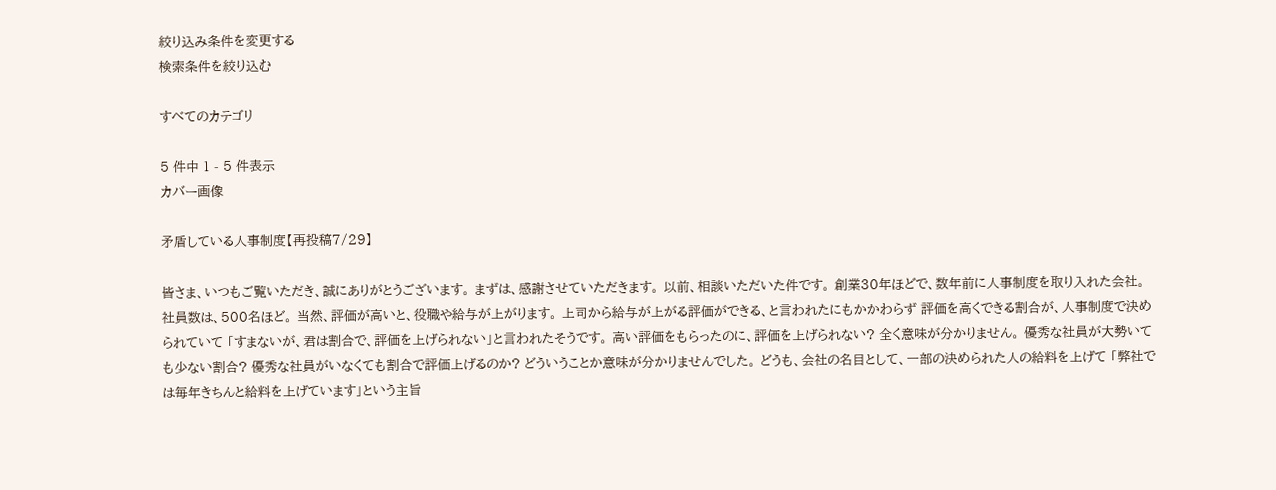絞り込み条件を変更する
検索条件を絞り込む

すべてのカテゴリ

5 件中 1 - 5 件表示
カバー画像

矛盾している人事制度【再投稿7/29】

皆さま、いつもご覧いただき、誠にありがとうございます。 まずは、感謝させていただきます。 以前、相談いただいた件です。 創業30年ほどで、数年前に人事制度を取り入れた会社。 社員数は、500名ほど。 当然、評価が高いと、役職や給与が上がります。 上司から給与が上がる評価ができる、と言われたにもかかわらず 評価を高くできる割合が、人事制度で決められていて 「すまないが、君は割合で、評価を上げられない」と言われたそうです。 高い評価をもらったのに、評価を上げられない? 全く意味が分かりません。 優秀な社員が大勢いても少ない割合? 優秀な社員がいなくても割合で評価上げるのか? どういうことか意味が分かりませんでした。 どうも、会社の名目として、一部の決められた人の給料を上げて 「弊社では毎年きちんと給料を上げています」という主旨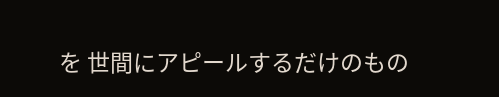を 世間にアピールするだけのもの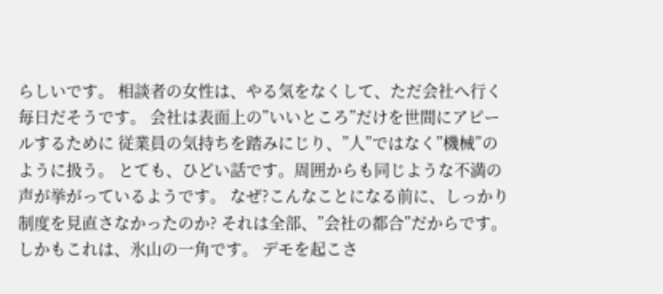らしいです。 相談者の女性は、やる気をなくして、ただ会社へ行く毎日だそうです。 会社は表面上の”いいところ”だけを世間にアピールするために 従業員の気持ちを踏みにじり、”人”ではなく”機械”のように扱う。 とても、ひどい話です。周囲からも同じような不満の声が挙がっているようです。 なぜ?こんなことになる前に、しっかり制度を見直さなかったのか? それは全部、”会社の都合”だからです。しかもこれは、氷山の一角です。 デモを起こさ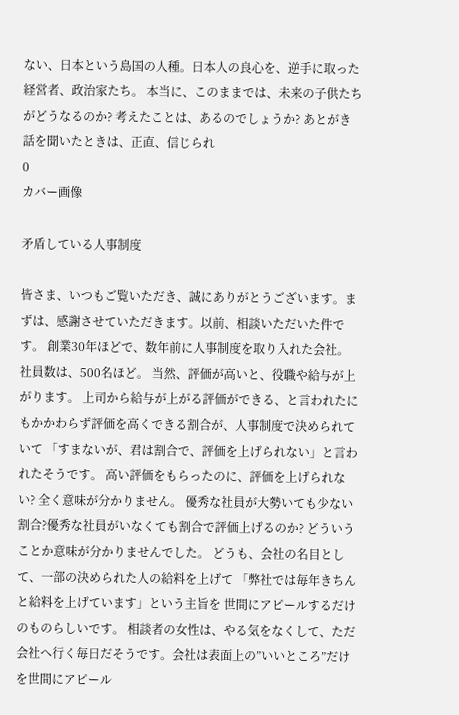ない、日本という島国の人種。日本人の良心を、逆手に取った経営者、政治家たち。 本当に、このままでは、未来の子供たちがどうなるのか? 考えたことは、あるのでしょうか? あとがき 話を聞いたときは、正直、信じられ
0
カバー画像

矛盾している人事制度

皆さま、いつもご覧いただき、誠にありがとうございます。まずは、感謝させていただきます。以前、相談いただいた件です。 創業30年ほどで、数年前に人事制度を取り入れた会社。 社員数は、500名ほど。 当然、評価が高いと、役職や給与が上がります。 上司から給与が上がる評価ができる、と言われたにもかかわらず評価を高くできる割合が、人事制度で決められていて 「すまないが、君は割合で、評価を上げられない」と言われたそうです。 高い評価をもらったのに、評価を上げられない? 全く意味が分かりません。 優秀な社員が大勢いても少ない割合?優秀な社員がいなくても割合で評価上げるのか? どういうことか意味が分かりませんでした。 どうも、会社の名目として、一部の決められた人の給料を上げて 「弊社では毎年きちんと給料を上げています」という主旨を 世間にアピールするだけのものらしいです。 相談者の女性は、やる気をなくして、ただ会社へ行く毎日だそうです。会社は表面上の”いいところ”だけを世間にアピール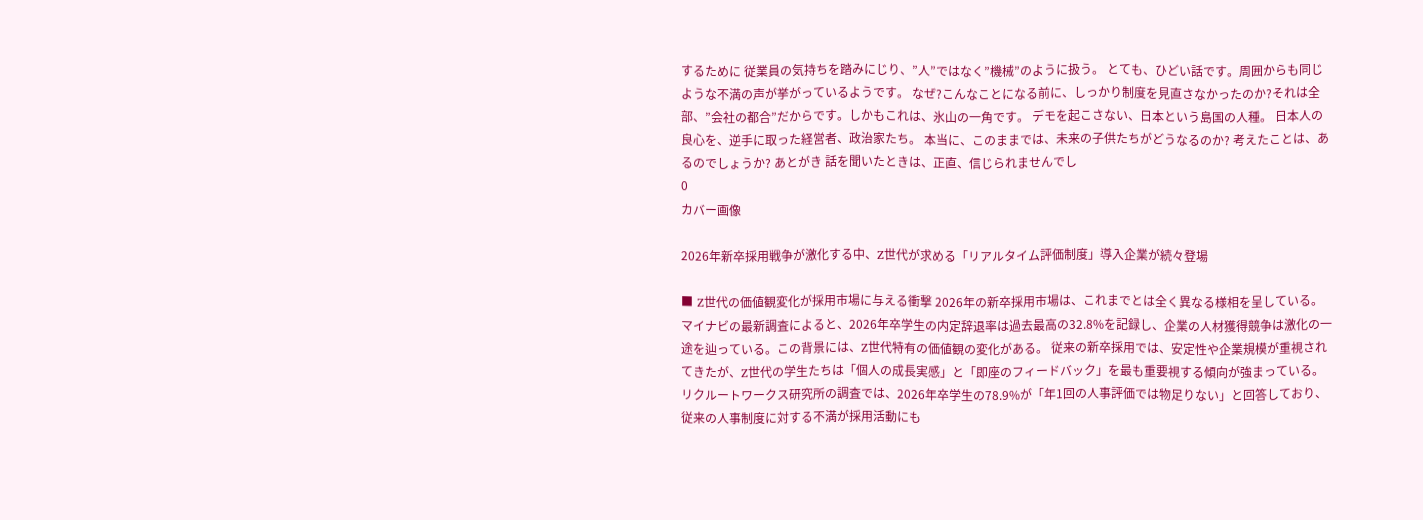するために 従業員の気持ちを踏みにじり、”人”ではなく”機械”のように扱う。 とても、ひどい話です。周囲からも同じような不満の声が挙がっているようです。 なぜ?こんなことになる前に、しっかり制度を見直さなかったのか?それは全部、”会社の都合”だからです。しかもこれは、氷山の一角です。 デモを起こさない、日本という島国の人種。 日本人の良心を、逆手に取った経営者、政治家たち。 本当に、このままでは、未来の子供たちがどうなるのか? 考えたことは、あるのでしょうか? あとがき 話を聞いたときは、正直、信じられませんでし
0
カバー画像

2026年新卒採用戦争が激化する中、Z世代が求める「リアルタイム評価制度」導入企業が続々登場

■ Z世代の価値観変化が採用市場に与える衝撃 2026年の新卒採用市場は、これまでとは全く異なる様相を呈している。マイナビの最新調査によると、2026年卒学生の内定辞退率は過去最高の32.8%を記録し、企業の人材獲得競争は激化の一途を辿っている。この背景には、Z世代特有の価値観の変化がある。 従来の新卒採用では、安定性や企業規模が重視されてきたが、Z世代の学生たちは「個人の成長実感」と「即座のフィードバック」を最も重要視する傾向が強まっている。リクルートワークス研究所の調査では、2026年卒学生の78.9%が「年1回の人事評価では物足りない」と回答しており、従来の人事制度に対する不満が採用活動にも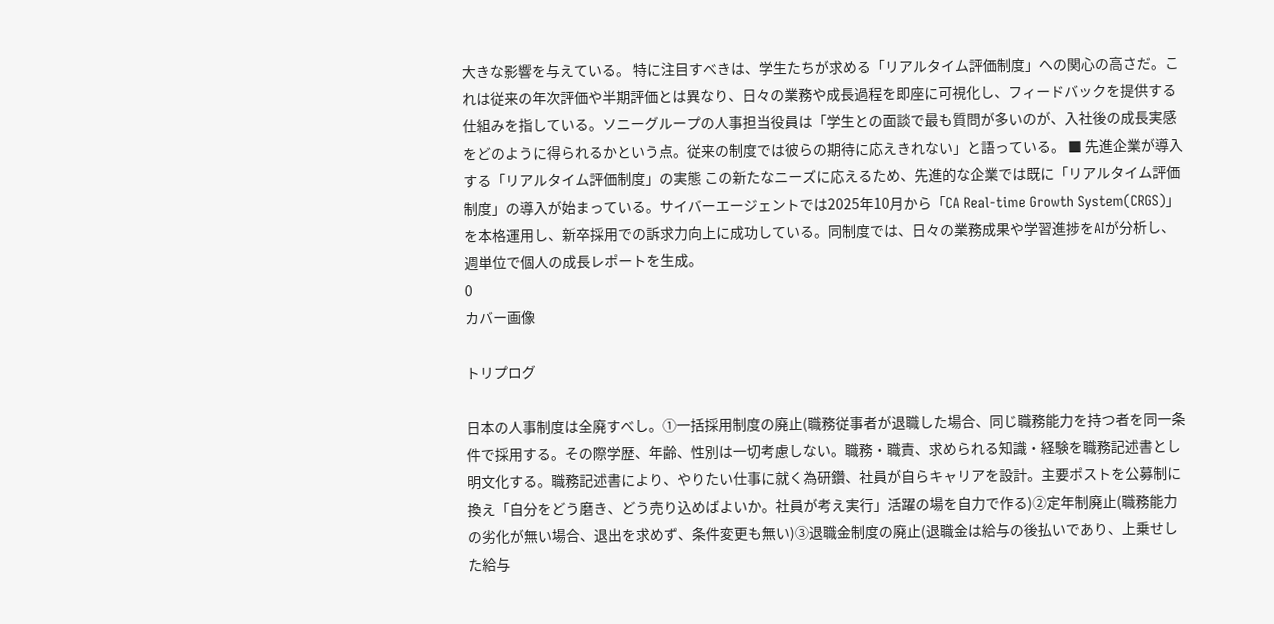大きな影響を与えている。 特に注目すべきは、学生たちが求める「リアルタイム評価制度」への関心の高さだ。これは従来の年次評価や半期評価とは異なり、日々の業務や成長過程を即座に可視化し、フィードバックを提供する仕組みを指している。ソニーグループの人事担当役員は「学生との面談で最も質問が多いのが、入社後の成長実感をどのように得られるかという点。従来の制度では彼らの期待に応えきれない」と語っている。 ■ 先進企業が導入する「リアルタイム評価制度」の実態 この新たなニーズに応えるため、先進的な企業では既に「リアルタイム評価制度」の導入が始まっている。サイバーエージェントでは2025年10月から「CA Real-time Growth System(CRGS)」を本格運用し、新卒採用での訴求力向上に成功している。同制度では、日々の業務成果や学習進捗をAIが分析し、週単位で個人の成長レポートを生成。
0
カバー画像

トリプログ

日本の人事制度は全廃すべし。①一括採用制度の廃止(職務従事者が退職した場合、同じ職務能力を持つ者を同一条件で採用する。その際学歴、年齢、性別は一切考慮しない。職務・職責、求められる知識・経験を職務記述書とし明文化する。職務記述書により、やりたい仕事に就く為研鑽、社員が自らキャリアを設計。主要ポストを公募制に換え「自分をどう磨き、どう売り込めばよいか。社員が考え実行」活躍の場を自力で作る)②定年制廃止(職務能力の劣化が無い場合、退出を求めず、条件変更も無い)③退職金制度の廃止(退職金は給与の後払いであり、上乗せした給与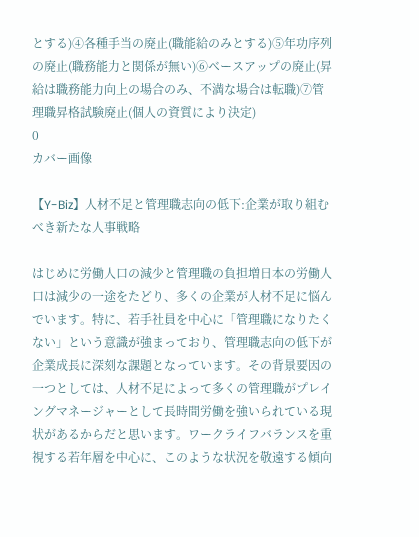とする)④各種手当の廃止(職能給のみとする)⑤年功序列の廃止(職務能力と関係が無い)⑥ベースアップの廃止(昇給は職務能力向上の場合のみ、不満な場合は転職)⑦管理職昇格試験廃止(個人の資質により決定)
0
カバー画像

【Y-Biz】人材不足と管理職志向の低下:企業が取り組むべき新たな人事戦略

はじめに労働人口の減少と管理職の負担増日本の労働人口は減少の一途をたどり、多くの企業が人材不足に悩んでいます。特に、若手社員を中心に「管理職になりたくない」という意識が強まっており、管理職志向の低下が企業成長に深刻な課題となっています。その背景要因の一つとしては、人材不足によって多くの管理職がプレイングマネージャーとして長時間労働を強いられている現状があるからだと思います。ワークライフバランスを重視する若年層を中心に、このような状況を敬遠する傾向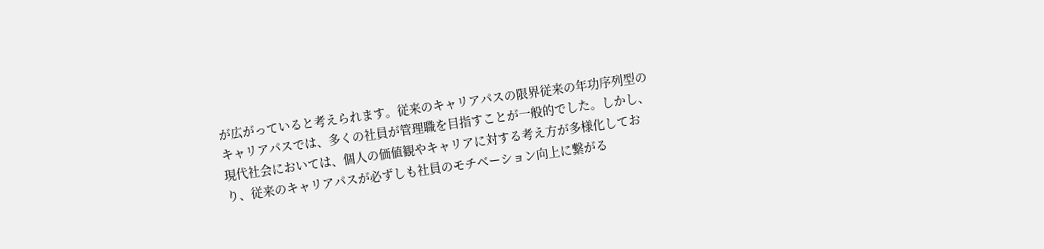が広がっていると考えられます。従来のキャリアパスの限界従来の年功序列型のキャリアパスでは、多くの社員が管理職を目指すことが一般的でした。しかし、現代社会においては、個人の価値観やキャリアに対する考え方が多様化しており、従来のキャリアパスが必ずしも社員のモチベーション向上に繋がる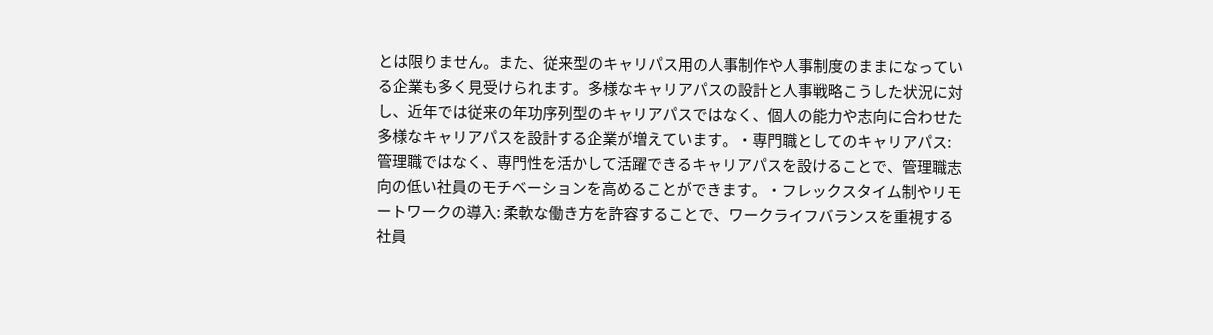とは限りません。また、従来型のキャリパス用の人事制作や人事制度のままになっている企業も多く見受けられます。多様なキャリアパスの設計と人事戦略こうした状況に対し、近年では従来の年功序列型のキャリアパスではなく、個人の能力や志向に合わせた多様なキャリアパスを設計する企業が増えています。・専門職としてのキャリアパス: 管理職ではなく、専門性を活かして活躍できるキャリアパスを設けることで、管理職志向の低い社員のモチベーションを高めることができます。・フレックスタイム制やリモートワークの導入: 柔軟な働き方を許容することで、ワークライフバランスを重視する社員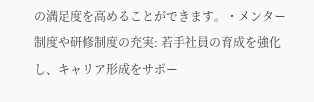の満足度を高めることができます。・メンター制度や研修制度の充実: 若手社員の育成を強化し、キャリア形成をサポー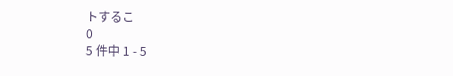トするこ
0
5 件中 1 - 5